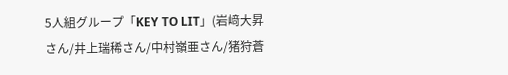5人組グループ「KEY TO LIT」(岩﨑大昇さん/井上瑞稀さん/中村嶺亜さん/猪狩蒼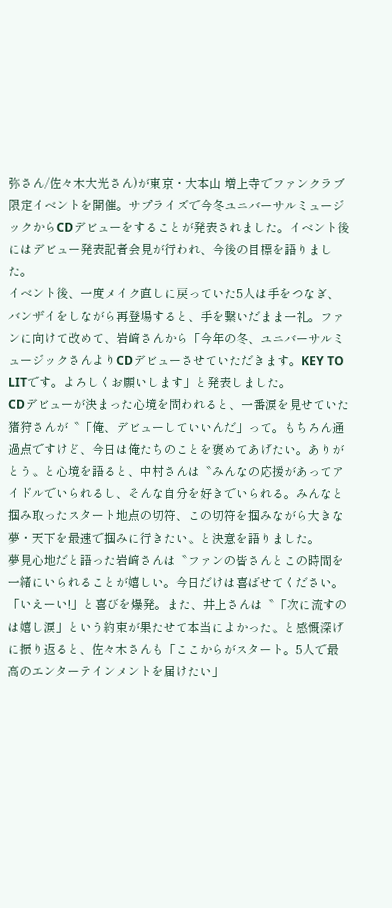弥さん/佐々木大光さん)が東京・大本山 増上寺でファンクラブ限定イベントを開催。サプライズで今冬ユニバーサルミュージックからCDデビューをすることが発表されました。イベント後にはデビュー発表記者会見が行われ、今後の目標を語りました。
イベント後、一度メイク直しに戻っていた5人は手をつなぎ、バンザイをしながら再登場すると、手を繋いだまま一礼。ファンに向けて改めて、岩﨑さんから「今年の冬、ユニバーサルミュージックさんよりCDデビューさせていただきます。KEY TO LITです。よろしくお願いします」と発表しました。
CDデビューが決まった心境を問われると、一番涙を見せていた猪狩さんが〝「俺、デビューしていいんだ」って。もちろん通過点ですけど、今日は俺たちのことを褒めてあげたい。ありがとう〟と心境を語ると、中村さんは〝みんなの応援があってアイドルでいられるし、そんな自分を好きでいられる。みんなと掴み取ったスタート地点の切符、この切符を掴みながら大きな夢・天下を最速で掴みに行きたい〟と決意を語りました。
夢見心地だと語った岩﨑さんは〝ファンの皆さんとこの時間を一緒にいられることが嬉しい。今日だけは喜ばせてください。「いえーい!」と喜びを爆発。また、井上さんは〝「次に流すのは嬉し涙」という約束が果たせて本当によかった〟と感慨深げに振り返ると、佐々木さんも「ここからがスタート。5人で最高のエンターテインメントを届けたい」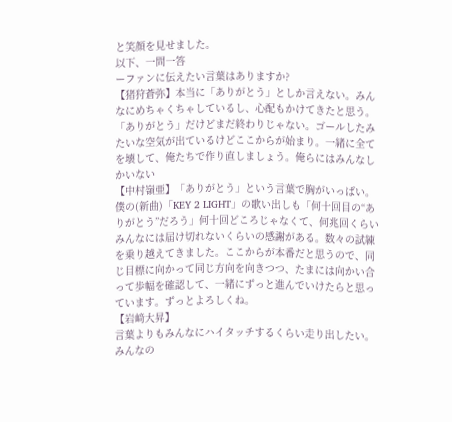と笑顔を見せました。
以下、一問一答
ーファンに伝えたい言葉はありますか?
【猪狩蒼弥】本当に「ありがとう」としか言えない。みんなにめちゃくちゃしているし、心配もかけてきたと思う。「ありがとう」だけどまだ終わりじゃない。ゴールしたみたいな空気が出ているけどここからが始まり。一緒に全てを壊して、俺たちで作り直しましょう。俺らにはみんなしかいない
【中村嶺亜】「ありがとう」という言葉で胸がいっぱい。僕の(新曲)「KEY 2 LIGHT」の歌い出しも「何十回目の“ありがとう”だろう」何十回どころじゃなくて、何兆回くらいみんなには届け切れないくらいの感謝がある。数々の試練を乗り越えてきました。ここからが本番だと思うので、同じ目標に向かって同じ方向を向きつつ、たまには向かい合って歩幅を確認して、一緒にずっと進んでいけたらと思っています。ずっとよろしくね。
【岩﨑大昇】
言葉よりもみんなにハイタッチするくらい走り出したい。みんなの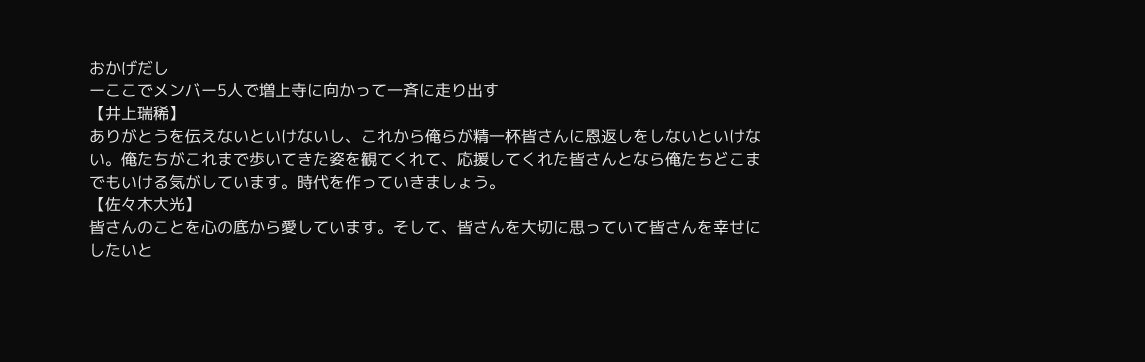おかげだし
ーここでメンバー5人で増上寺に向かって一斉に走り出す
【井上瑞稀】
ありがとうを伝えないといけないし、これから俺らが精一杯皆さんに恩返しをしないといけない。俺たちがこれまで歩いてきた姿を観てくれて、応援してくれた皆さんとなら俺たちどこまでもいける気がしています。時代を作っていきましょう。
【佐々木大光】
皆さんのことを心の底から愛しています。そして、皆さんを大切に思っていて皆さんを幸せにしたいと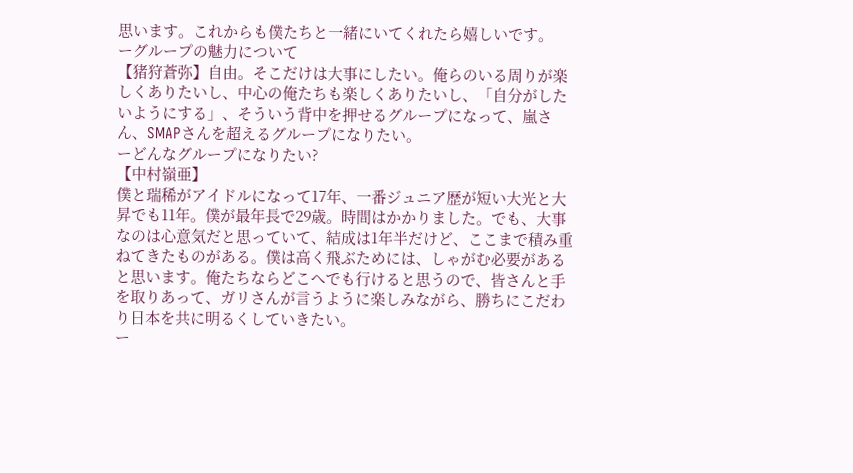思います。これからも僕たちと一緒にいてくれたら嬉しいです。
ーグループの魅力について
【猪狩蒼弥】自由。そこだけは大事にしたい。俺らのいる周りが楽しくありたいし、中心の俺たちも楽しくありたいし、「自分がしたいようにする」、そういう背中を押せるグループになって、嵐さん、SMAPさんを超えるグループになりたい。
ーどんなグループになりたい?
【中村嶺亜】
僕と瑞稀がアイドルになって17年、一番ジュニア歴が短い大光と大昇でも11年。僕が最年長で29歳。時間はかかりました。でも、大事なのは心意気だと思っていて、結成は1年半だけど、ここまで積み重ねてきたものがある。僕は高く飛ぶためには、しゃがむ必要があると思います。俺たちならどこへでも行けると思うので、皆さんと手を取りあって、ガリさんが言うように楽しみながら、勝ちにこだわり日本を共に明るくしていきたい。
ー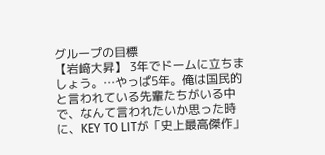グループの目標
【岩﨑大昇】 3年でドームに立ちましょう。…やっぱ5年。俺は国民的と言われている先輩たちがいる中で、なんて言われたいか思った時に、KEY TO LITが「史上最高傑作」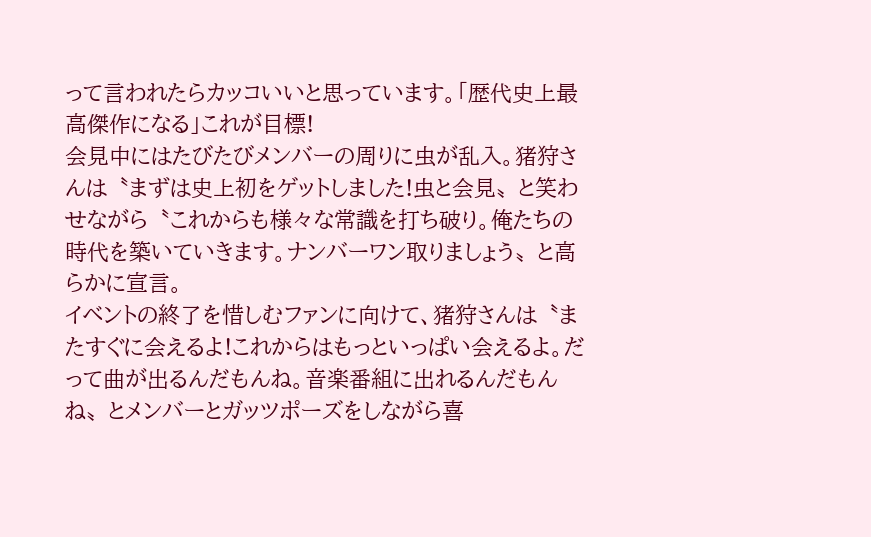って言われたらカッコいいと思っています。「歴代史上最高傑作になる」これが目標!
会見中にはたびたびメンバーの周りに虫が乱入。猪狩さんは〝まずは史上初をゲットしました!虫と会見〟と笑わせながら〝これからも様々な常識を打ち破り。俺たちの時代を築いていきます。ナンバーワン取りましょう〟と高らかに宣言。
イベントの終了を惜しむファンに向けて、猪狩さんは〝またすぐに会えるよ!これからはもっといっぱい会えるよ。だって曲が出るんだもんね。音楽番組に出れるんだもんね〟とメンバーとガッツポーズをしながら喜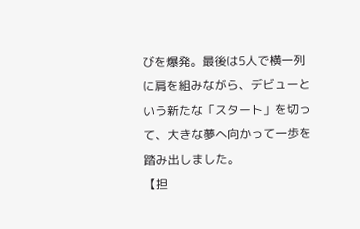びを爆発。最後は5人で横一列に肩を組みながら、デビューという新たな「スタート」を切って、大きな夢へ向かって一歩を踏み出しました。
【担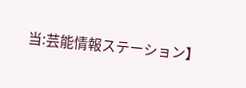当:芸能情報ステーション】